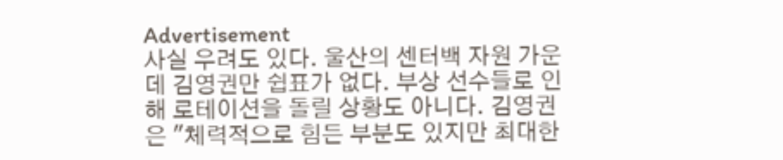Advertisement
사실 우려도 있다. 울산의 센터백 자원 가운데 김영권만 쉽표가 없다. 부상 선수들로 인해 로테이션을 돌릴 상황도 아니다. 김영권은 "체력적으로 힘든 부분도 있지만 최대한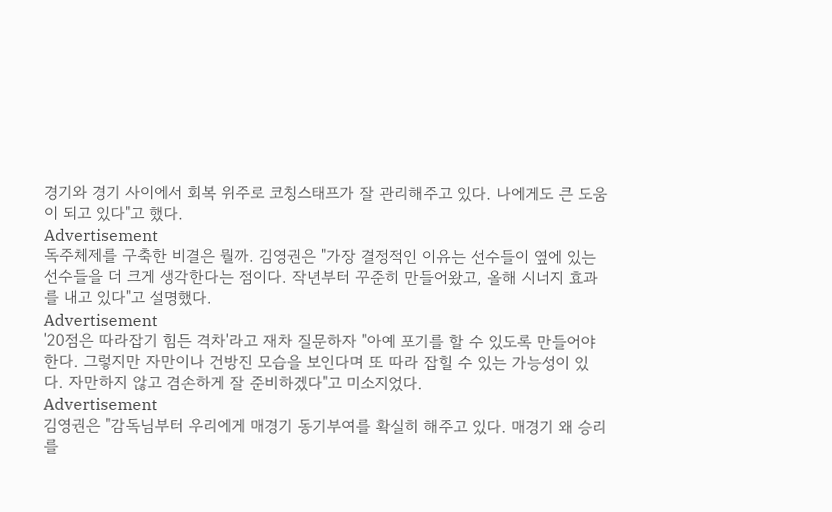경기와 경기 사이에서 회복 위주로 코칭스태프가 잘 관리해주고 있다. 나에게도 큰 도움이 되고 있다"고 했다.
Advertisement
독주체제를 구축한 비결은 뭘까. 김영권은 "가장 결정적인 이유는 선수들이 옆에 있는 선수들을 더 크게 생각한다는 점이다. 작년부터 꾸준히 만들어왔고, 올해 시너지 효과를 내고 있다"고 설명했다.
Advertisement
'20점은 따라잡기 힘든 격차'라고 재차 질문하자 "아예 포기를 할 수 있도록 만들어야 한다. 그렇지만 자만이나 건방진 모습을 보인다며 또 따라 잡힐 수 있는 가능성이 있다. 자만하지 않고 겸손하게 잘 준비하겠다"고 미소지었다.
Advertisement
김영권은 "감독님부터 우리에게 매경기 동기부여를 확실히 해주고 있다. 매경기 왜 승리를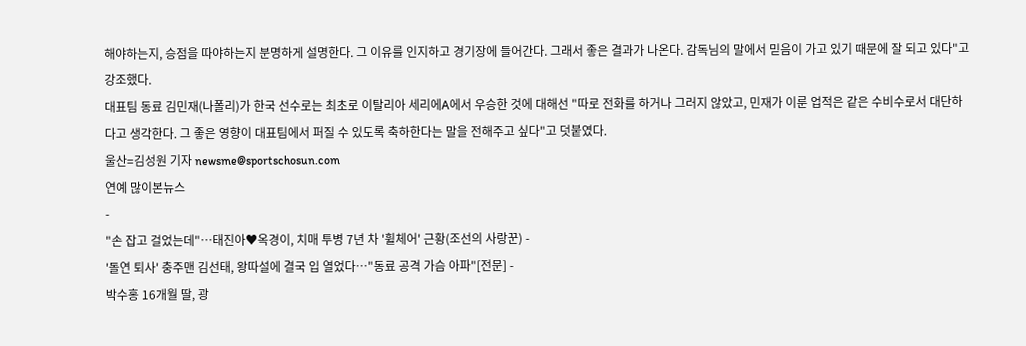해야하는지, 승점을 따야하는지 분명하게 설명한다. 그 이유를 인지하고 경기장에 들어간다. 그래서 좋은 결과가 나온다. 감독님의 말에서 믿음이 가고 있기 때문에 잘 되고 있다"고 강조했다.
대표팀 동료 김민재(나폴리)가 한국 선수로는 최초로 이탈리아 세리에A에서 우승한 것에 대해선 "따로 전화를 하거나 그러지 않았고, 민재가 이룬 업적은 같은 수비수로서 대단하다고 생각한다. 그 좋은 영향이 대표팀에서 퍼질 수 있도록 축하한다는 말을 전해주고 싶다"고 덧붙였다.
울산=김성원 기자 newsme@sportschosun.com
연예 많이본뉴스
-
"손 잡고 걸었는데"…태진아♥옥경이, 치매 투병 7년 차 '휠체어' 근황(조선의 사랑꾼) -
'돌연 퇴사' 충주맨 김선태, 왕따설에 결국 입 열었다…"동료 공격 가슴 아파"[전문] -
박수홍 16개월 딸, 광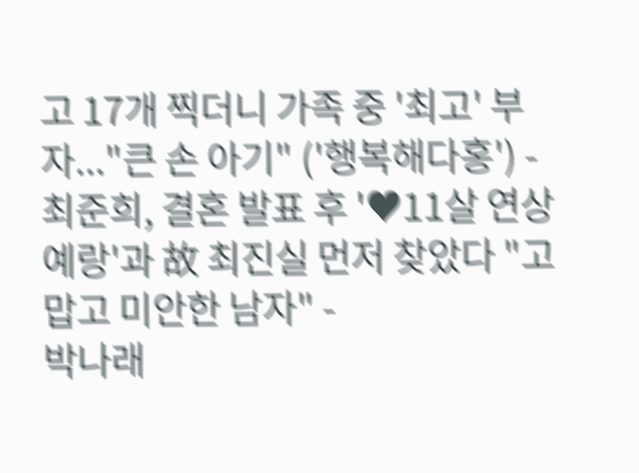고 17개 찍더니 가족 중 '최고' 부자..."큰 손 아기" ('행복해다홍') -
최준희, 결혼 발표 후 '♥11살 연상 예랑'과 故 최진실 먼저 찾았다 "고맙고 미안한 남자" -
박나래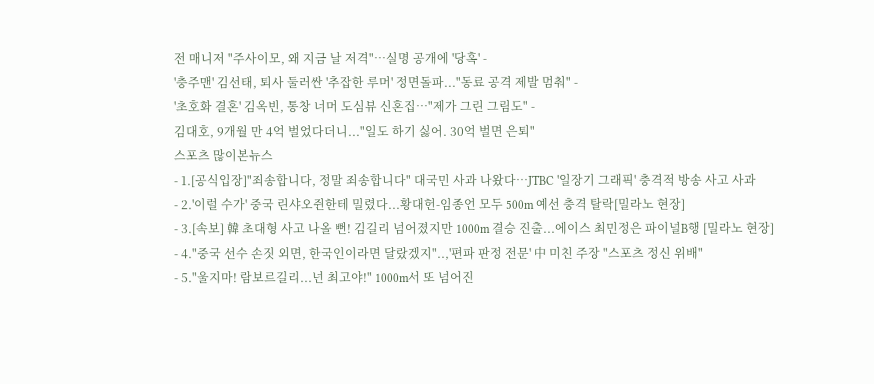전 매니저 "주사이모, 왜 지금 날 저격"…실명 공개에 '당혹' -
'충주맨' 김선태, 퇴사 둘러싼 '추잡한 루머' 정면돌파..."동료 공격 제발 멈춰" -
'초호화 결혼' 김옥빈, 통창 너머 도심뷰 신혼집…"제가 그린 그림도" -
김대호, 9개월 만 4억 벌었다더니..."일도 하기 싫어. 30억 벌면 은퇴"
스포츠 많이본뉴스
- 1.[공식입장]"죄송합니다, 정말 죄송합니다" 대국민 사과 나왔다…JTBC '일장기 그래픽' 충격적 방송 사고 사과
- 2.'이럴 수가' 중국 린샤오쥔한테 밀렸다...황대헌-임종언 모두 500m 예선 충격 탈락[밀라노 현장]
- 3.[속보] 韓 초대형 사고 나올 뻔! 김길리 넘어졌지만 1000m 결승 진출...에이스 최민정은 파이널B행 [밀라노 현장]
- 4."중국 선수 손짓 외면, 한국인이라면 달랐겠지"..,'편파 판정 전문' 中 미친 주장 "스포츠 정신 위배"
- 5."울지마! 람보르길리...넌 최고야!" 1000m서 또 넘어진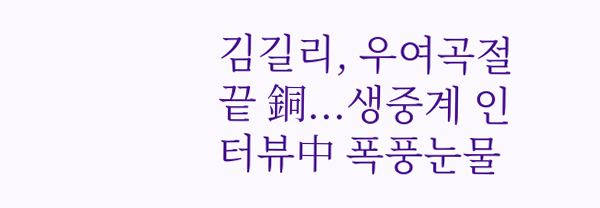김길리, 우여곡절 끝 銅...생중계 인터뷰中 폭풍눈물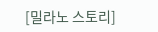[밀라노 스토리]